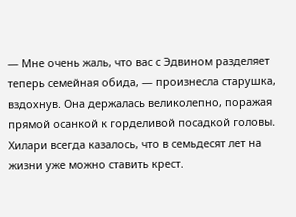— Мне очень жаль, что вас с Эдвином разделяет теперь семейная обида, — произнесла старушка, вздохнув. Она держалась великолепно, поражая прямой осанкой к горделивой посадкой головы. Хилари всегда казалось, что в семьдесят лет на жизни уже можно ставить крест.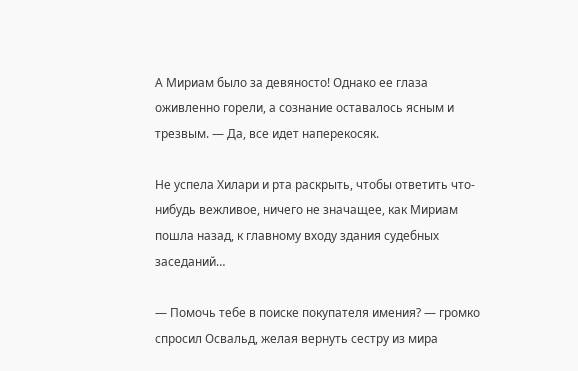А Мириам было за девяносто! Однако ее глаза оживленно горели, а сознание оставалось ясным и трезвым. — Да, все идет наперекосяк.

Не успела Хилари и рта раскрыть, чтобы ответить что-нибудь вежливое, ничего не значащее, как Мириам пошла назад, к главному входу здания судебных заседаний…

— Помочь тебе в поиске покупателя имения? — громко спросил Освальд, желая вернуть сестру из мира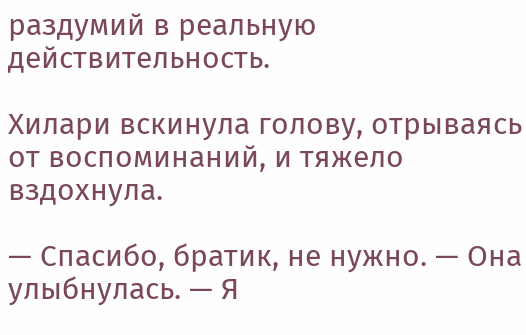раздумий в реальную действительность.

Хилари вскинула голову, отрываясь от воспоминаний, и тяжело вздохнула.

— Спасибо, братик, не нужно. — Она улыбнулась. — Я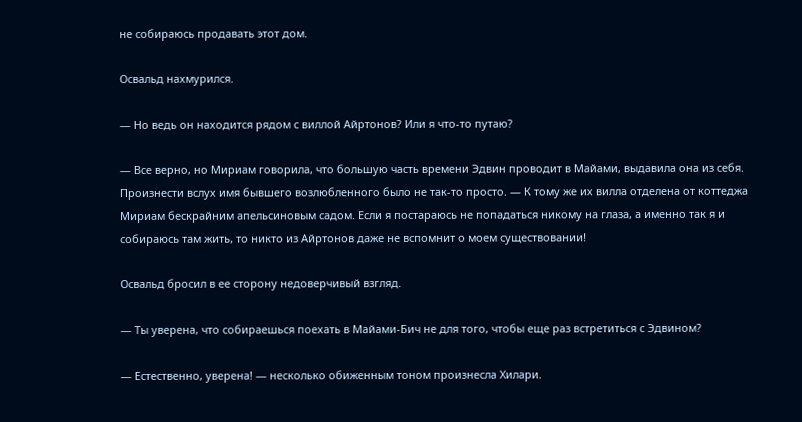не собираюсь продавать этот дом.

Освальд нахмурился.

— Но ведь он находится рядом с виллой Айртонов? Или я что-то путаю?

— Все верно, но Мириам говорила, что большую часть времени Эдвин проводит в Майами, выдавила она из себя. Произнести вслух имя бывшего возлюбленного было не так-то просто. — К тому же их вилла отделена от коттеджа Мириам бескрайним апельсиновым садом. Если я постараюсь не попадаться никому на глаза, а именно так я и собираюсь там жить, то никто из Айртонов даже не вспомнит о моем существовании!

Освальд бросил в ее сторону недоверчивый взгляд.

— Ты уверена, что собираешься поехать в Майами-Бич не для того, чтобы еще раз встретиться с Эдвином?

— Естественно, уверена! — несколько обиженным тоном произнесла Хилари.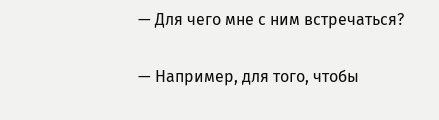— Для чего мне с ним встречаться?

— Например, для того, чтобы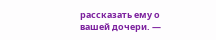рассказать ему о вашей дочери. —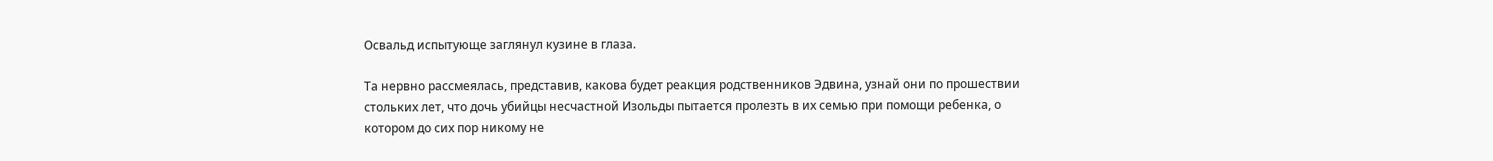Освальд испытующе заглянул кузине в глаза.

Та нервно рассмеялась, представив, какова будет реакция родственников Эдвина, узнай они по прошествии стольких лет, что дочь убийцы несчастной Изольды пытается пролезть в их семью при помощи ребенка, о котором до сих пор никому не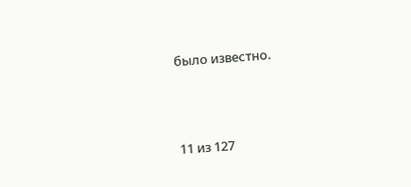было известно.



11 из 127